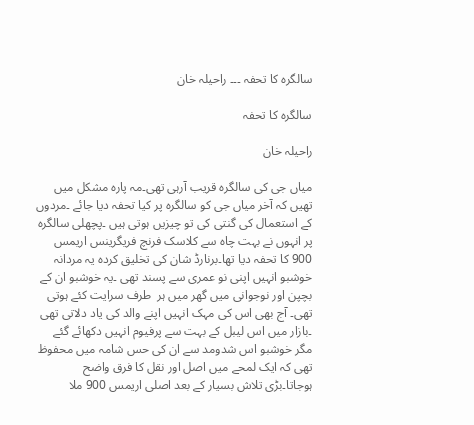سالگرہ کا تحفہ ۔۔۔ راحیلہ خان

سالگرہ کا تحفہ

راحیلہ خان

میاں جی کی سالگرہ قریب آرہی تھی۔مہ پارہ مشکل میں تھیں کہ آخر میاں جی کو سالگرہ پر کیا تحفہ دیا جائے ۔مردوں کے استعمال کی گنتی کی تو چیزیں ہوتی ہیں ۔پچھلی سالگرہ پر انہوں نے بہت چاہ سے کلاسک فرنچ فریگرینس اریمس 900 کا تحفہ دیا تھا۔برنارڈ شان کی تخلیق کردہ یہ مردانہ خوشبو انہیں اپنی نو عمری سے پسند تھی ۔یہ خوشبو ان کے بچپن اور نوجوانی میں گھر میں ہر  طرف سرایت کئے ہوتی تھی۔ آج بھی اس کی مہک انہیں اپنے والد کی یاد دلاتی تھی ۔بازار میں اس لیبل کے بہت سے پرفیوم انہیں دکھائے گئے مگر خوشبو اس شدومد سے ان کی حس شامہ میں محفوظ تھی کہ ایک لمحے میں اصل اور نقل کا فرق واضح ہوجاتا۔بڑی تلاش بسیار کے بعد اصلی اریمس 900 ملا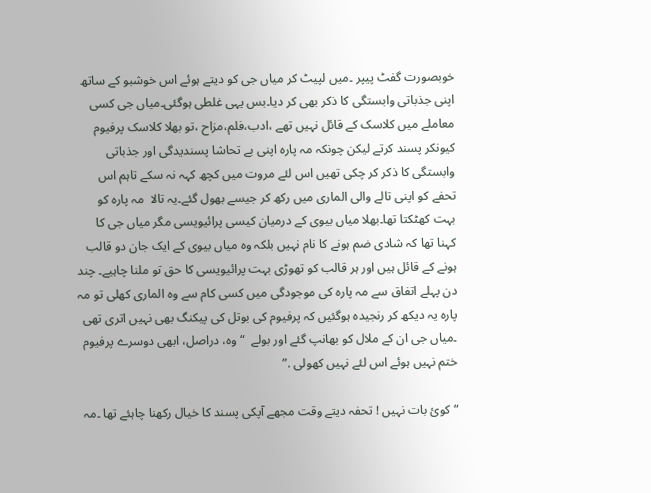خوبصورت گفٹ پیپر ۔میں لپیٹ کر میاں جی کو دیتے ہوئے اس خوشبو کے ساتھ اپنی جذباتی وابستگی کا ذکر بھی کر دیا۔بس یہی غلطی ہوگئی۔میاں جی کسی معاملے میں کلاسک کے قائل نہیں تھے ،ادب،فلم،مزاح ،تو بھلا کلاسک پرفیوم کیونکر پسند کرتے لیکن چونکہ مہ پارہ اپنی بے تحاشا پسندیدگی اور جذباتی وابستگی کا ذکر کر چکی تھیں اس لئے مروت میں کچھ کہہ نہ سکے تاہم اس تحفے کو اپنی تالے والی الماری میں رکھ کر جیسے بھول گئے۔یہ تالا  مہ پارہ کو بہت کھٹکتا تھا۔بھلا میاں بیوی کے درمیان کیسی پرائیویسی مگر میاں جی کا کہنا تھا کہ شادی ضم ہونے کا نام نہیں بلکہ وہ میاں بیوی کے ایک جان دو قالب ہونے کے قائل ہیں اور ہر قالب کو تھوڑی بہت پرائیویسی کا حق تو ملنا چاہیے۔ چند دن پہلے اتفاق سے مہ پارہ کی موجودگی میں کسی کام سے وہ الماری کھلی تو مہ پارہ یہ دیکھ کر رنجیدہ ہوگئیں کہ پرفیوم کی بوتل کی پیکنگ بھی نہیں اتری تھی ۔میاں جی ان کے ملال کو بھانپ گئے اور بولے  “وہ، دراصل، ابھی دوسرے پرفیوم ختم نہیں ہوئے اس لئے نہیں کھولی .”

“کوئ بات نہیں ! تحفہ دیتے وقت مجھے آپکی پسند کا خیال رکھنا چاہئے تھا ۔مہ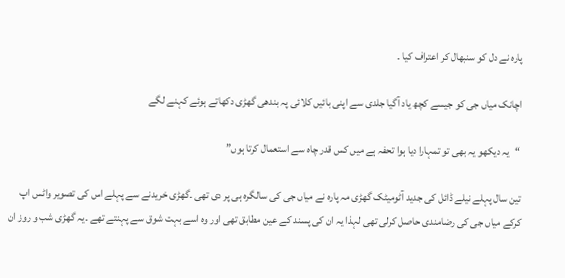پارہ نے دل کو سنبھال کر اعتراف کیا ۔

اچانک میاں جی کو جیسے کچھ یاد آگیا جلدی سے اپنی بائیں کلائی پہ بندھی گھڑی دکھاتے ہوئے کہنے لگے

 “یہ دیکھو یہ بھی تو تمہارا دیا ہوا تحفہ ہے میں کس قدر چاہ سے استعمال کرتا ہوں”

تین سال پہلے نیلے ڈائل کی جدید آٹومیٹک گھڑی مہ پارہ نے میاں جی کی سالگرہ ہی پر دی تھی ۔گھڑی خریدنے سے پہلے اس کی تصویر واٹس اپ کرکے میاں جی کی رضامندی حاصل کرلی تھی لہذا یہ ان کی پسند کے عین مطابق تھی اور وہ اسے بہت شوق سے پہنتے تھے ۔یہ گھڑی شب و روز ان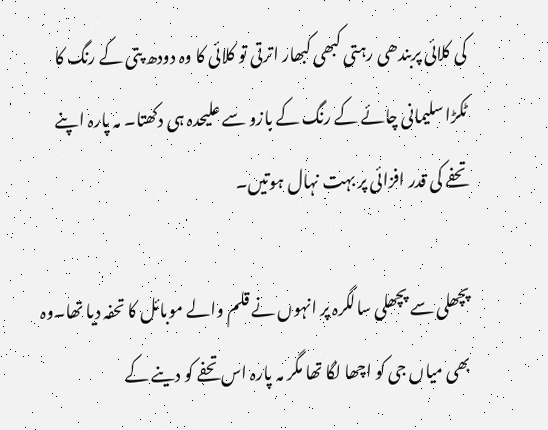کی کلائی پربندھی رہتی کبھی کبھار اترتی تو کلائی کا وہ دودھ پتی کے رنگ کا ٹکڑا سلیمانی چائے کے رنگ کے بازو سے علیحدہ ہی دکھتا۔ مہ پارہ اپنے تحفے کی قدر افزائی پر بہت نہال ہوتیں۔

پچھلی سے پچھلی سالگرہ پر انہوں نے قلم والے موبائل کا تحفہ دیا تھا۔وہ بھی میاں جی کو اچھا لگا تھا مگر مہ پارہ اس تحفے کو دینے کے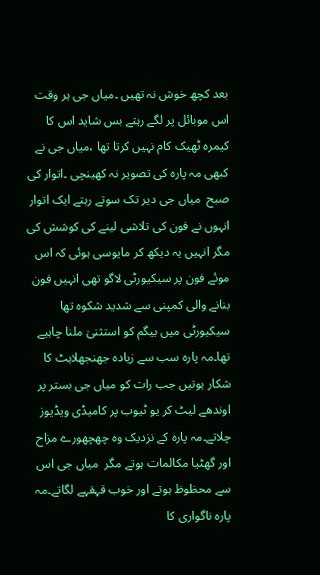بعد کچھ خوش نہ تھیں ۔میاں جی ہر وقت اس موبائل پر لگے رہتے بس شاید اس کا کیمرہ ٹھیک کام نہیں کرتا تھا ،میاں جی نے کبھی مہ پارہ کی تصویر نہ کھینچی ۔اتوار کی صبح  میاں جی دیر تک سوتے رہتے ایک اتوار انہوں نے فون کی تلاشی لینے کی کوشش کی مگر انہیں یہ دیکھ کر مایوسی ہوئی کہ اس موئے فون پر سیکیورٹی لاگو تھی انہیں فون بنانے والی کمپنی سے شدید شکوہ تھا سیکیورٹی میں بیگم کو استثنیٰ ملنا چاہیے تھا۔مہ پارہ سب سے زیادہ جھنجھلاہٹ کا شکار ہوتیں جب رات کو میاں جی بستر پر اوندھے لیٹ کر یو ٹیوب پر کامیڈی ویڈیوز چلاتے۔مہ پارہ کے نزدیک وہ چھچھورے مزاح اور گھٹیا مکالمات ہوتے مگر  میاں جی اس سے محظوظ ہوتے اور خوب قہقہے لگاتے۔مہ پارہ ناگواری کا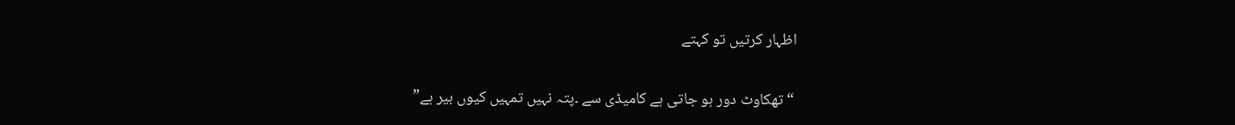اظہار کرتیں تو کہتے

 “تھکاوٹ دور ہو جاتی ہے کامیڈی سے ۔پتہ نہیں تمہیں کیوں بیر ہے”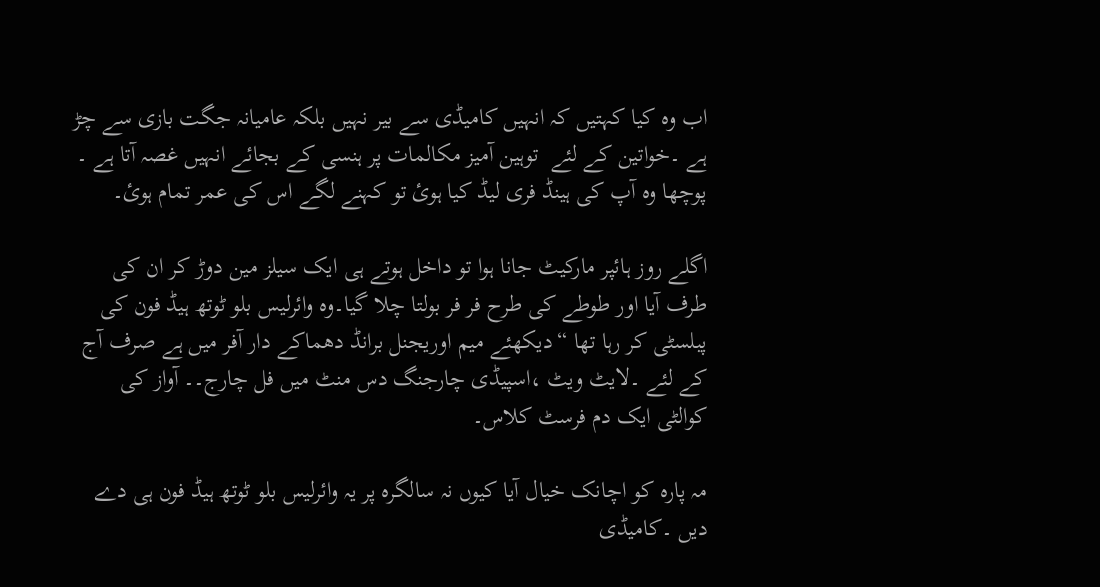اب وہ کیا کہتیں کہ انہیں کامیڈی سے بیر نہیں بلکہ عامیانہ جگت بازی سے چڑ ہے ۔خواتین کے لئے  توہین آمیز مکالمات پر ہنسی کے بجائے انہیں غصہ آتا ہے ۔ پوچھا وہ آپ کی ہینڈ فری لیڈ کیا ہوئ تو کہنے لگے اس کی عمر تمام ہوئ۔

اگلے روز ہائپر مارکیٹ جانا ہوا تو داخل ہوتے ہی ایک سیلز مین دوڑ کر ان کی طرف آیا اور طوطے کی طرح فر فر بولتا چلا گیا۔وہ وائرلیس بلو ٹوتھ ہیڈ فون کی پبلسٹی کر رہا تھا “دیکھئے میم اوریجنل برانڈ دھماکے دار آفر میں ہے صرف آج کے لئے ۔لایٹ ویٹ ،اسپیڈی چارجنگ دس منٹ میں فل چارج۔۔ آواز کی کوالٹی ایک دم فرسٹ کلاس۔

مہ پارہ کو اچانک خیال آیا کیوں نہ سالگرہ پر یہ وائرلیس بلو ٹوتھ ہیڈ فون ہی دے دیں ۔کامیڈی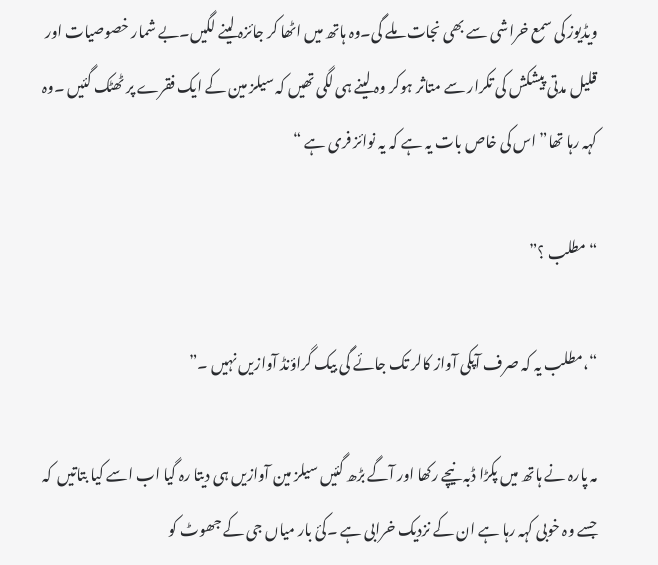ویڈیوز کی سمع خراشی سے بھی نجات ملے گی۔وہ ہاتھ میں اٹھا کر جائزہ لینے لگیں۔بے شمار خصوصیات اور قلیل مدتی پیشکش کی تکرار سے متاثر ہوکر وہ لینے ہی لگی تھیں کہ سیلز مین کے ایک فقرے پر ٹھٹک گئیں ۔وہ کہہ رہا تھا” اس کی خاص بات یہ ہے کہ یہ نوائز فری ہے “

“مطلب ؟”

“،مطلب یہ کہ صرف آپکی آواز کالر تک جائے گی بیک گراؤنڈ آوازیں نہیں ۔”

مہ پارہ نے ہاتھ میں پکڑا ڈبہ نیچے رکھا اور آگے بڑھ گئیں سیلز مین آوازیں ہی دیتا رہ گیا اب اسے کیا بتاتیں  کہ جسے وہ خوبی کہہ رہا ہے ان کے نزدیک خرابی ہے ۔کئ بار میاں جی کے جھوٹ کو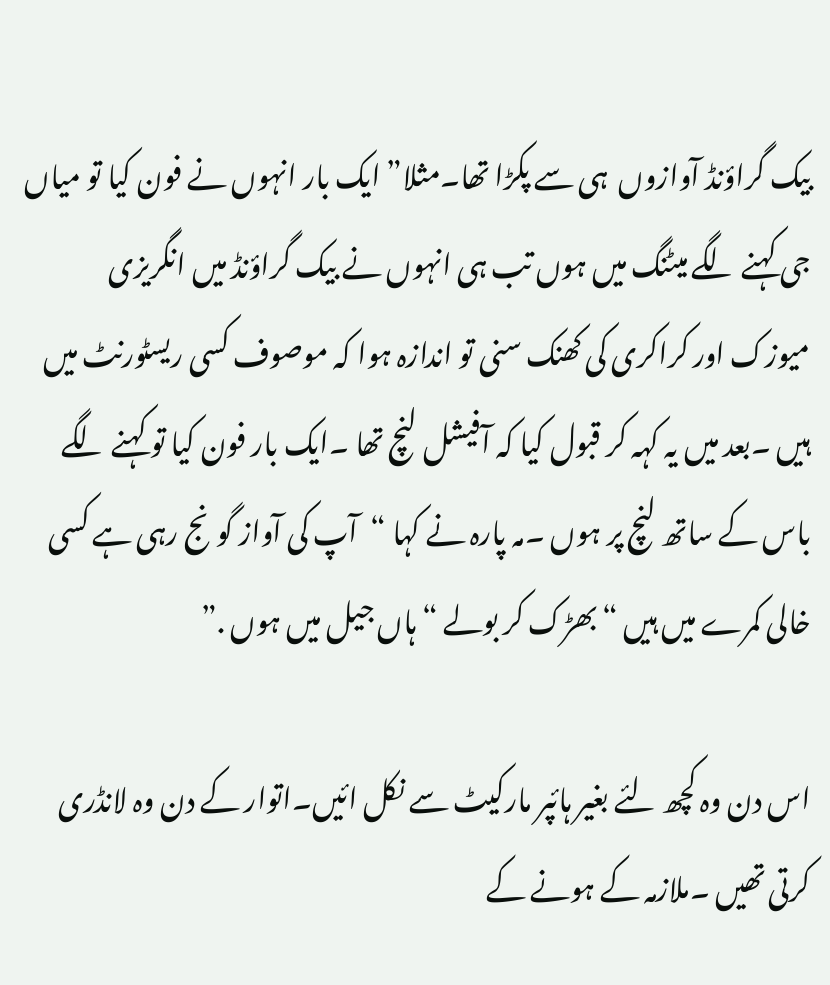بیک گراؤنڈ آوازوں  ہی سے پکڑا تھا۔مثلا” ایک بار انہوں نے فون کیا تو میاں جی کہنے لگے میٹنگ میں ہوں تب ہی انہوں نے بیک گراؤنڈ میں انگریزی میوزک اور کراکری کی کھنک سنی تو اندازہ ہوا کہ موصوف کسی ریسٹورنٹ میں ہیں ۔بعد میں یہ کہہ کر قبول کیا کہ آفیشل لنچ تھا ۔ایک بار فون کیا تو کہنے لگے باس کے ساتھ لنچ پر ہوں ۔مہ پارہ نے کہا “آپ کی آواز گونج رہی ہے کسی خالی کمرے میں ہیں “بھڑک کر بولے “ہاں جیل میں ہوں .”

اس دن وہ کچھ لئے بغیر ہائپر مارکیٹ سے نکل ائیں۔اتوار کے دن وہ لانڈری کرتی تھیں ۔ملازمہ کے ہونے کے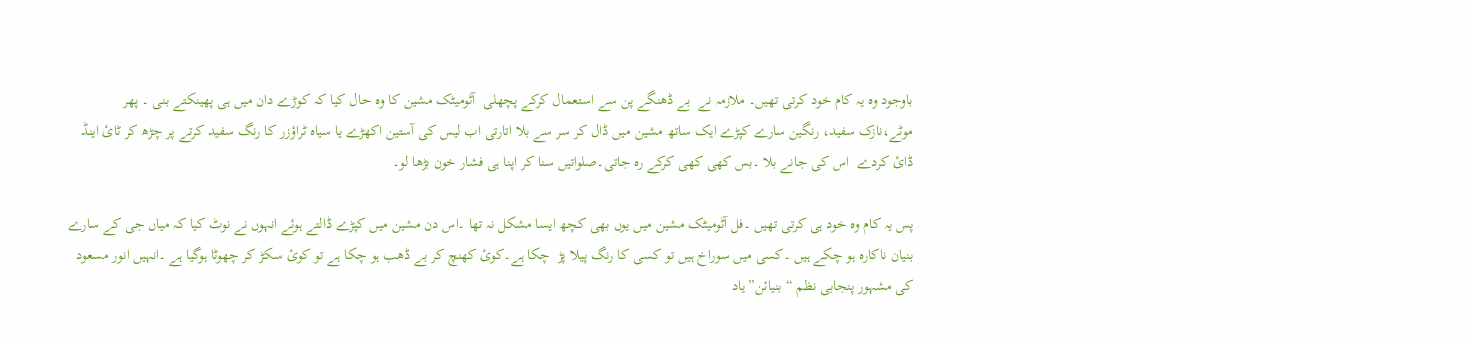باوجود وہ یہ کام خود کرتی تھیں۔ ملازمہ نے  بے ڈھنگے پن سے استعمال کرکے پچھلی  آٹومیٹک مشین کا وہ حال کیا کہ کوڑے دان میں ہی پھینکتے بنی ۔ پھر   موٹے،نازک سفید، رنگین سارے کپڑے ایک ساتھ مشین میں ڈال کر سر سے بلا اتارتی اب لیس کی آستین اکھڑے یا سیاہ ٹراؤزر کا رنگ سفید کرتے پر چڑھ کر ٹائ اینڈ ڈائ کردے  اس کی جانے بلا ۔بس کھی کھی کرکے رہ جاتی۔صلواتیں سنا کر اپنا ہی فشار خون بڑھا لو۔

پس یہ کام وہ خود ہی کرتی تھیں ۔فل آٹومیٹک مشین میں یوں بھی کچھ ایسا مشکل نہ تھا ۔اس دن مشین میں کپڑے ڈالتے ہوئے انہوں نے نوٹ کیا کہ میاں جی کے سارے  بنیان ناکارہ ہو چکے ہیں ۔کسی میں سوراخ ہیں تو کسی کا رنگ پیلا پڑ  چکا ہے۔کوئ کھنچ کر بے ڈھب ہو چکا ہے تو کوئ سکڑ کر چھوٹا ہوگیا ہے ۔انہیں انور مسعود کی مشہور پنجابی نظم “بنیائن”یاد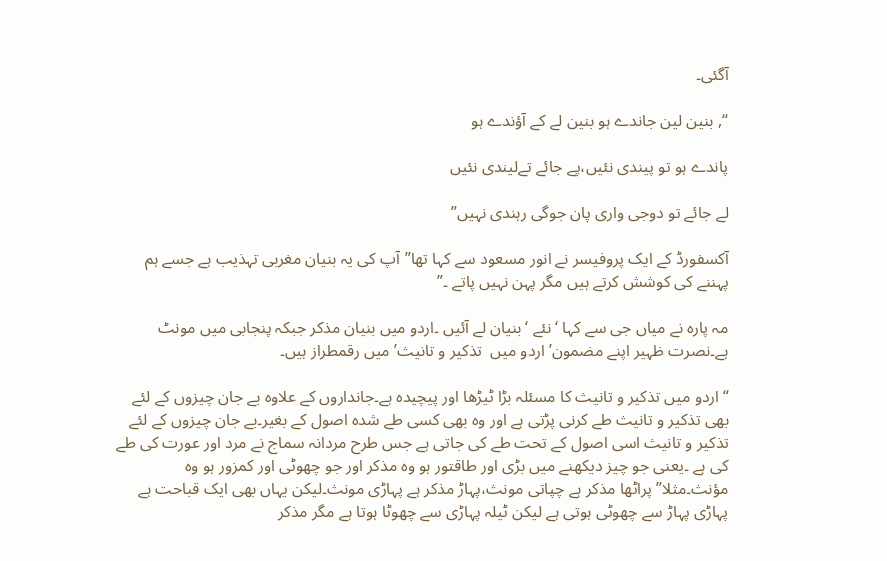آگئی۔

“, بنین لین جاندے ہو بنین لے کے آؤندے ہو

پاندے ہو تو پیندی نئیں،پے جائے تےلیندی نئیں

لے جائے تو دوجی واری پان جوگی رہندی نہیں”

آکسفورڈ کے ایک پروفیسر نے انور مسعود سے کہا تھا”آپ کی یہ بنیان مغربی تہذیب ہے جسے ہم پہننے کی کوشش کرتے ہیں مگر پہن نہیں پاتے ۔”

مہ پارہ نے میاں جی سے کہا ‘نئے ‘ بنیان لے آئیں ۔اردو میں بنیان مذکر جبکہ پنجابی میں مونٹ ہے۔نصرت ظہیر اپنے مضمون’ اردو میں  تذکیر و تانیث’ میں رقمطراز ہیں۔

“اردو میں تذکیر و تانیث کا مسئلہ بڑا ٹیڑھا اور پیچیدہ ہے۔جانداروں کے علاوہ بے جان چیزوں کے لئے بھی تذکیر و تانیث طے کرنی پڑتی ہے اور وہ بھی کسی طے شدہ اصول کے بغیر۔بے جان چیزوں کے لئے تذکیر و تانیث اسی اصول کے تحت طے کی جاتی ہے جس طرح مردانہ سماج نے مرد اور عورت کی طے کی ہے ۔یعنی جو چیز دیکھنے میں بڑی اور طاقتور ہو وہ مذکر اور جو چھوٹی اور کمزور ہو وہ مؤنث۔مثلا” پراٹھا مذکر ہے چپاتی مونث،پہاڑ مذکر ہے پہاڑی مونث۔لیکن یہاں بھی ایک قباحت ہے پہاڑی پہاڑ سے چھوٹی ہوتی ہے لیکن ٹیلہ پہاڑی سے چھوٹا ہوتا ہے مگر مذکر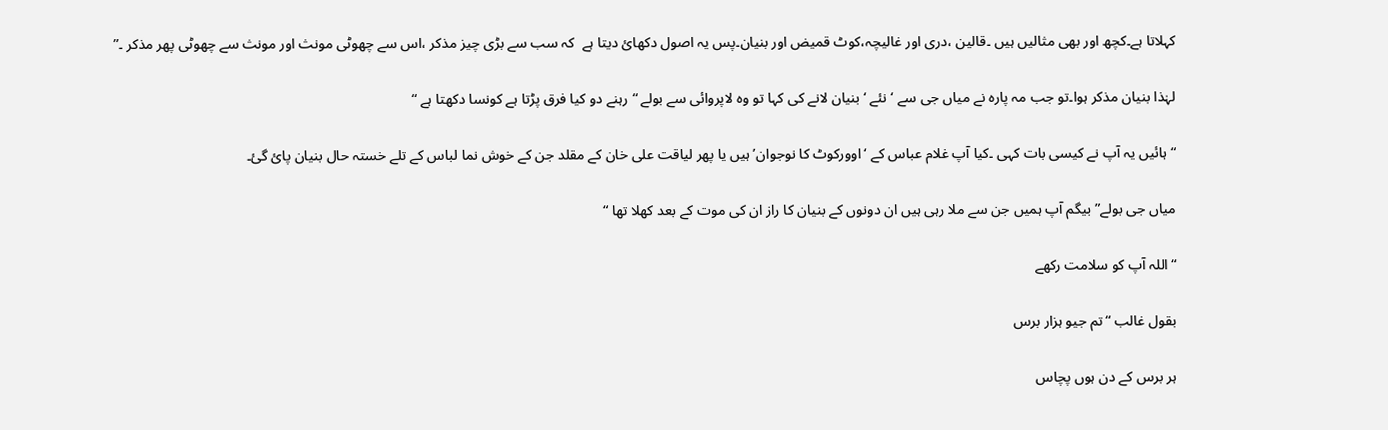کہلاتا ہے۔کچھ اور بھی مثالیں ہیں ۔قالین ،دری اور غالیچہ،کوٹ قمیض اور بنیان۔پس یہ اصول دکھائ دیتا ہے  کہ سب سے بڑی چیز مذکر ،اس سے چھوٹی مونث اور مونث سے چھوٹی پھر مذکر ۔”

لہٰذا بنیان مذکر ہوا۔تو جب مہ پارہ نے میاں جی سے ‘نئے ‘ بنیان لانے کی کہا تو وہ لاپروائی سے بولے “رہنے دو کیا فرق پڑتا ہے کونسا دکھتا ہے “

“ہائیں یہ آپ نے کیسی بات کہی ۔کیا آپ غلام عباس کے ‘اوورکوٹ کا نوجوان’ ہیں یا پھر لیاقت علی خان کے مقلد جن کے خوش نما لباس کے تلے خستہ حال بنیان پائ گئ۔

میاں جی بولے”بیگم آپ ہمیں جن سے ملا رہی ہیں ان دونوں کے بنیان کا راز ان کی موت کے بعد کھلا تھا “

“اللہ آپ کو سلامت رکھے

بقول غالب “تم جیو ہزار برس

ہر برس کے دن ہوں پچاس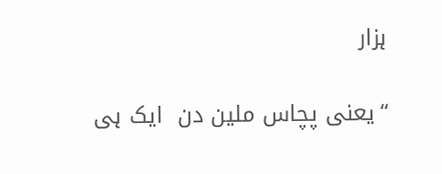ہزار

“یعنی پچاس ملین دن  ایک ہی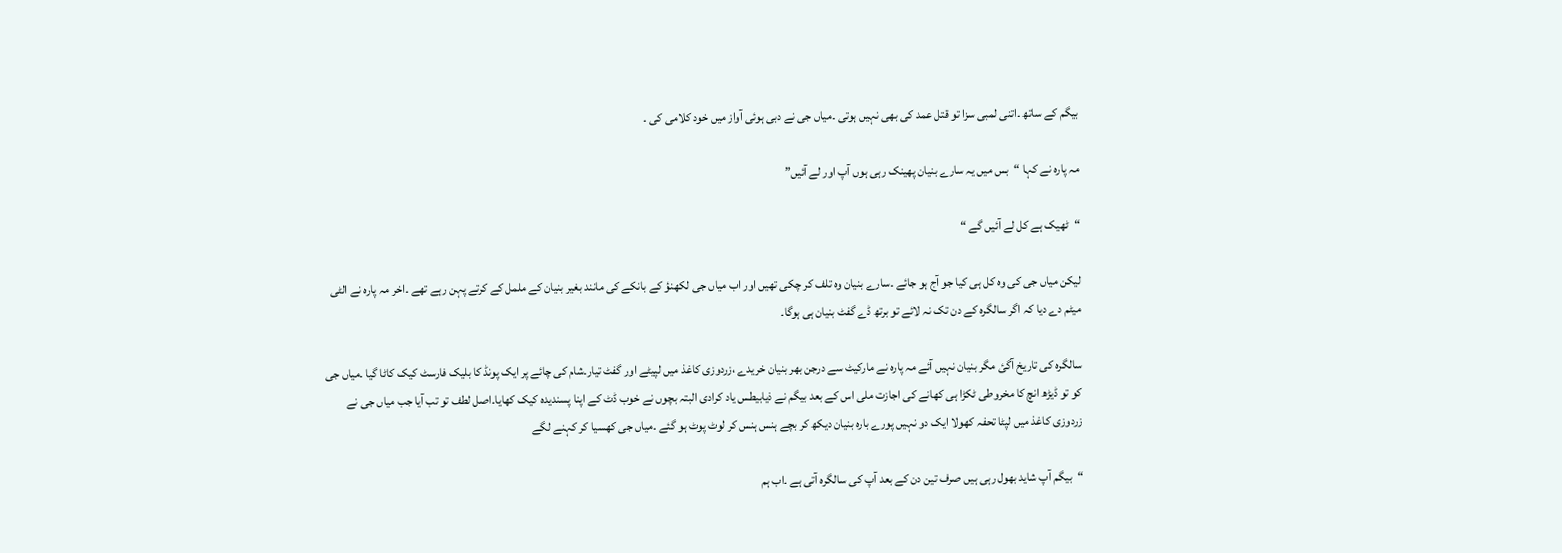بیگم کے ساتھ ۔اتنی لمبی سزا تو قتل عمد کی بھی نہیں ہوتی ۔میاں جی نے دبی ہوئی آواز میں خود کلامی کی ۔

مہ پارہ نے کہا “بس میں یہ سارے بنیان پھینک رہی ہوں آپ اور لے آئیں”

“ٹھیک ہے کل لے آئیں گے “

لیکن میاں جی کی وہ کل ہی کیا جو آج ہو جائے ۔سارے بنیان وہ تلف کر چکی تھیں اور اب میاں جی لکھنؤ کے بانکے کی مانند بغیر بنیان کے ململ کے کرتے پہن رہے تھے ۔اخر مہ پارہ نے الٹی میٹم دے دیا کہ اگر سالگرہ کے دن تک نہ لائے تو برتھ ڈے گفٹ بنیان ہی ہوگا۔

سالگرہ کی تاریخ آگئ مگر بنیان نہیں آئے مہ پارہ نے مارکیٹ سے درجن بھر بنیان خریدے ،زردوزی کاغذ میں لپیٹے اور گفٹ تیار۔شام کی چائے پر ایک پونڈ کا بلیک فارسٹ کیک کاٹا گیا ۔میاں جی کو تو ڈیڑھ انچ کا مخروطی ٹکڑا ہی کھانے کی اجازت ملی اس کے بعد بیگم نے ذیابیطس یاد کرادی البتہ بچوں نے خوب ڈٹ کے اپنا پسندیدہ کیک کھایا۔اصل لطف تو تب آیا جب میاں جی نے زردوزی کاغذ میں لپٹا تحفہ کھولا ایک دو نہیں پورے بارہ بنیان دیکھ کر بچے ہنس ہنس کر لوٹ پوٹ ہو گئے ۔میاں جی کھسیا کر کہنے لگے

“بیگم آپ شاید بھول رہی ہیں صرف تین دن کے بعد آپ کی سالگرہ آتی ہے ۔اب ہم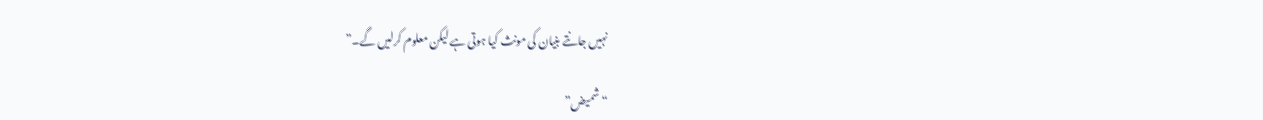نہیں جانتے بنیان کی مونث کیا ہوتی ہے لیکن معلوم کرلیں گے۔”

“شمیض”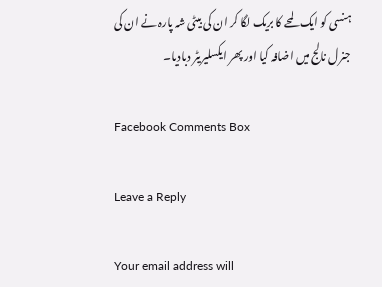ہنسی کو ایک لمحے کا بریک لگا کر ان کی بیٹی شہ پارہ نے ان کی جنرل نالج میں اضافہ کیا اور پھر ایکسلیریٹر دبادیا۔

Facebook Comments Box

Leave a Reply

Your email address will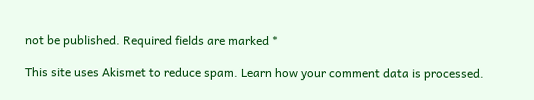not be published. Required fields are marked *

This site uses Akismet to reduce spam. Learn how your comment data is processed.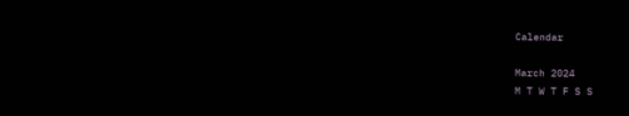Calendar

March 2024
M T W T F S S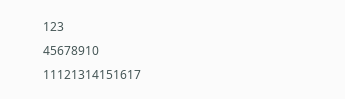123
45678910
11121314151617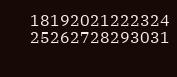18192021222324
25262728293031